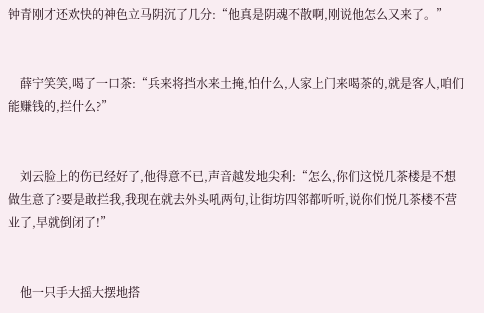钟青刚才还欢快的神色立马阴沉了几分:“他真是阴魂不散啊,刚说他怎么又来了。”


    薛宁笑笑,喝了一口茶:“兵来将挡水来土掩,怕什么,人家上门来喝茶的,就是客人,咱们能赚钱的,拦什么?”


    刘云脸上的伤已经好了,他得意不已,声音越发地尖利:“怎么,你们这悦几茶楼是不想做生意了?要是敢拦我,我现在就去外头吼两句,让街坊四邻都听听,说你们悦几茶楼不营业了,早就倒闭了!”


    他一只手大摇大摆地搭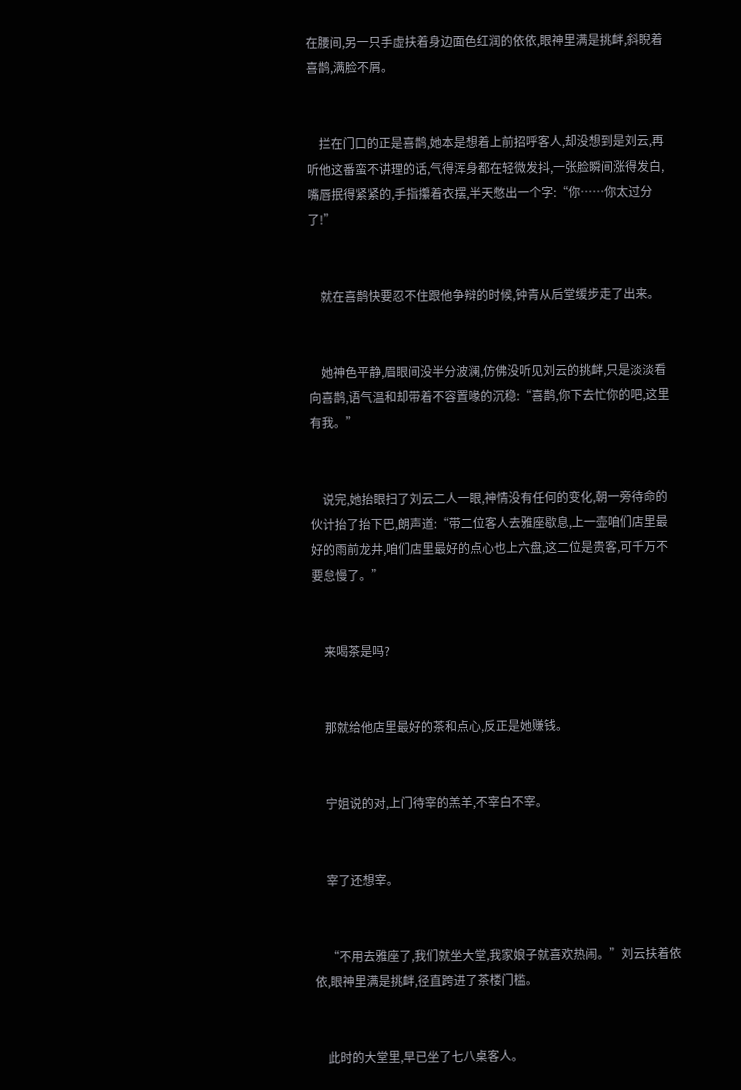在腰间,另一只手虚扶着身边面色红润的依依,眼神里满是挑衅,斜睨着喜鹊,满脸不屑。


    拦在门口的正是喜鹊,她本是想着上前招呼客人,却没想到是刘云,再听他这番蛮不讲理的话,气得浑身都在轻微发抖,一张脸瞬间涨得发白,嘴唇抿得紧紧的,手指攥着衣摆,半天憋出一个字:“你……你太过分了!”


    就在喜鹊快要忍不住跟他争辩的时候,钟青从后堂缓步走了出来。


    她神色平静,眉眼间没半分波澜,仿佛没听见刘云的挑衅,只是淡淡看向喜鹊,语气温和却带着不容置喙的沉稳:“喜鹊,你下去忙你的吧,这里有我。”


    说完,她抬眼扫了刘云二人一眼,神情没有任何的变化,朝一旁待命的伙计抬了抬下巴,朗声道:“带二位客人去雅座歇息,上一壶咱们店里最好的雨前龙井,咱们店里最好的点心也上六盘,这二位是贵客,可千万不要怠慢了。”


    来喝茶是吗?


    那就给他店里最好的茶和点心,反正是她赚钱。


    宁姐说的对,上门待宰的羔羊,不宰白不宰。


    宰了还想宰。


    “不用去雅座了,我们就坐大堂,我家娘子就喜欢热闹。”刘云扶着依依,眼神里满是挑衅,径直跨进了茶楼门槛。


    此时的大堂里,早已坐了七八桌客人。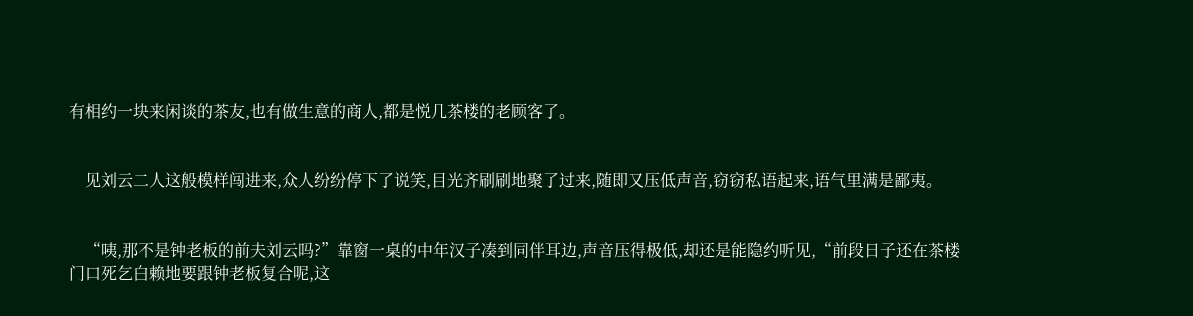有相约一块来闲谈的茶友,也有做生意的商人,都是悦几茶楼的老顾客了。


    见刘云二人这般模样闯进来,众人纷纷停下了说笑,目光齐刷刷地聚了过来,随即又压低声音,窃窃私语起来,语气里满是鄙夷。


    “咦,那不是钟老板的前夫刘云吗?”靠窗一桌的中年汉子凑到同伴耳边,声音压得极低,却还是能隐约听见,“前段日子还在茶楼门口死乞白赖地要跟钟老板复合呢,这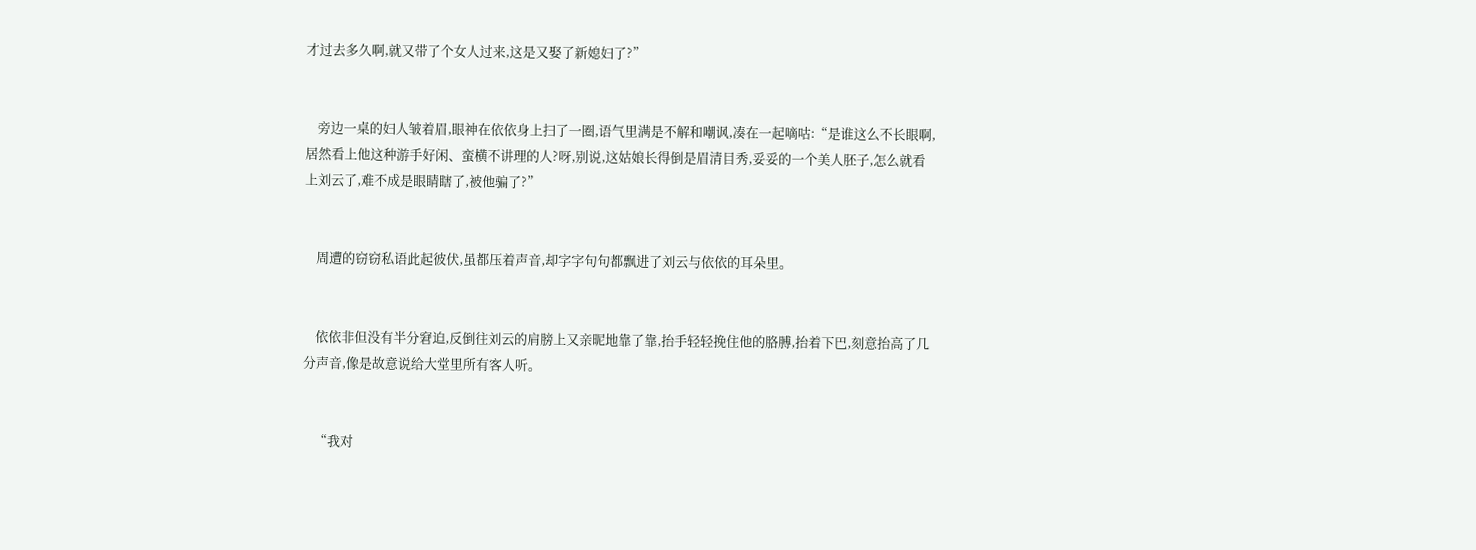才过去多久啊,就又带了个女人过来,这是又娶了新媳妇了?”


    旁边一桌的妇人皱着眉,眼神在依依身上扫了一圈,语气里满是不解和嘲讽,凑在一起嘀咕:“是谁这么不长眼啊,居然看上他这种游手好闲、蛮横不讲理的人?呀,别说,这姑娘长得倒是眉清目秀,妥妥的一个美人胚子,怎么就看上刘云了,难不成是眼睛瞎了,被他骗了?”


    周遭的窃窃私语此起彼伏,虽都压着声音,却字字句句都飘进了刘云与依依的耳朵里。


    依依非但没有半分窘迫,反倒往刘云的肩膀上又亲昵地靠了靠,抬手轻轻挽住他的胳膊,抬着下巴,刻意抬高了几分声音,像是故意说给大堂里所有客人听。


    “我对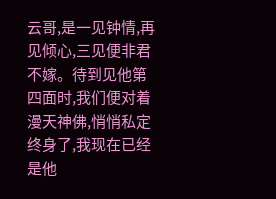云哥,是一见钟情,再见倾心,三见便非君不嫁。待到见他第四面时,我们便对着漫天神佛,悄悄私定终身了,我现在已经是他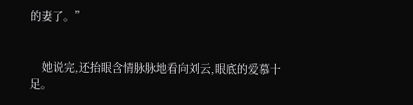的妻了。”


    她说完,还抬眼含情脉脉地看向刘云,眼底的爱慕十足。